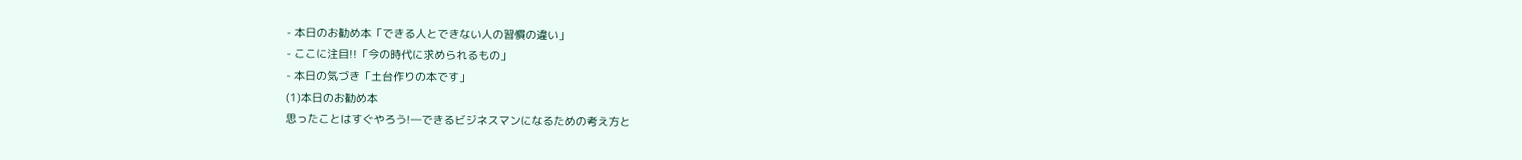- 本日のお勧め本「できる人とできない人の習慣の違い」
- ここに注目!!「今の時代に求められるもの」
- 本日の気づき「土台作りの本です」
(1)本日のお勧め本
思ったことはすぐやろう!―できるビジネスマンになるための考え方と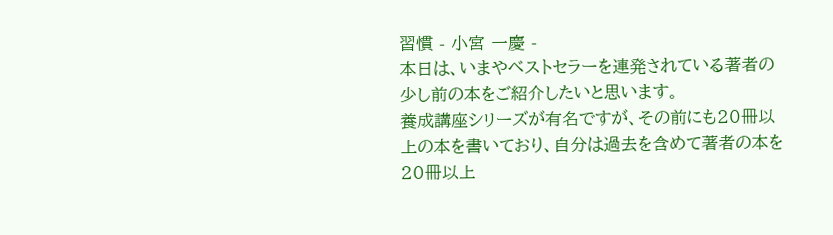習慣 - 小宮 一慶 -
本日は、いまやベストセラーを連発されている著者の少し前の本をご紹介したいと思います。
養成講座シリーズが有名ですが、その前にも20冊以上の本を書いており、自分は過去を含めて著者の本を20冊以上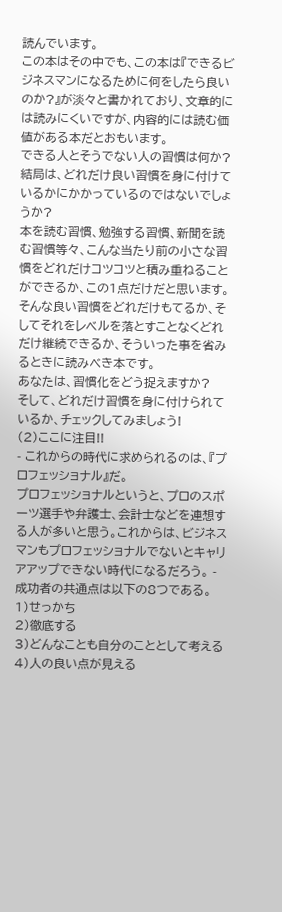読んでいます。
この本はその中でも、この本は『できるビジネスマンになるために何をしたら良いのか?』が淡々と書かれており、文章的には読みにくいですが、内容的には読む価値がある本だとおもいます。
できる人とそうでない人の習慣は何か?
結局は、どれだけ良い習慣を身に付けているかにかかっているのではないでしょうか?
本を読む習慣、勉強する習慣、新聞を読む習慣等々、こんな当たり前の小さな習慣をどれだけコツコツと積み重ねることができるか、この1点だけだと思います。
そんな良い習慣をどれだけもてるか、そしてそれをレベルを落とすことなくどれだけ継続できるか、そういった事を省みるときに読みべき本です。
あなたは、習慣化をどう捉えますか?
そして、どれだけ習慣を身に付けられているか、チェックしてみましょう!
(2)ここに注目!!
- これからの時代に求められるのは、『プロフェッショナル』だ。
プロフェッショナルというと、プロのスポーツ選手や弁護士、会計士などを連想する人が多いと思う。これからは、ビジネスマンもプロフェッショナルでないとキャリアアップできない時代になるだろう。 - 成功者の共通点は以下の8つである。
1)せっかち
2)徹底する
3)どんなことも自分のこととして考える
4)人の良い点が見える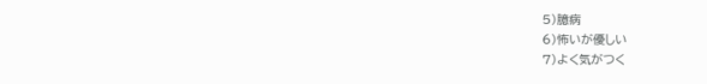5)臆病
6)怖いが優しい
7)よく気がつく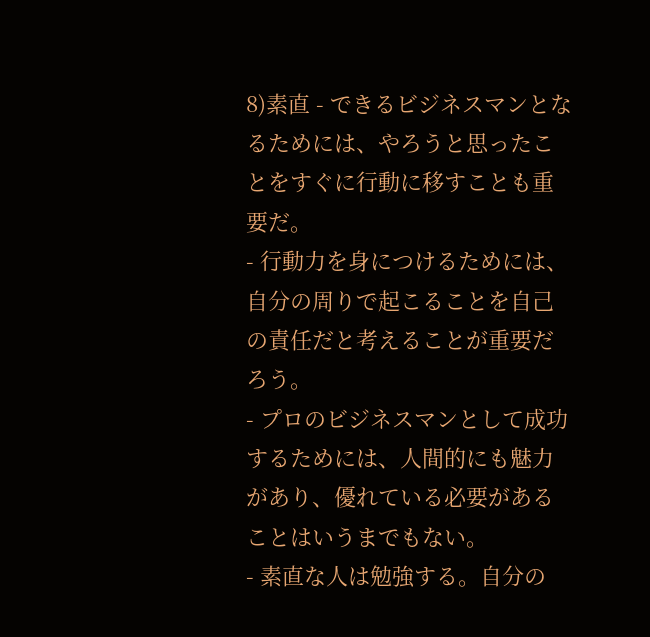8)素直 - できるビジネスマンとなるためには、やろうと思ったことをすぐに行動に移すことも重要だ。
- 行動力を身につけるためには、自分の周りで起こることを自己の責任だと考えることが重要だろう。
- プロのビジネスマンとして成功するためには、人間的にも魅力があり、優れている必要があることはいうまでもない。
- 素直な人は勉強する。自分の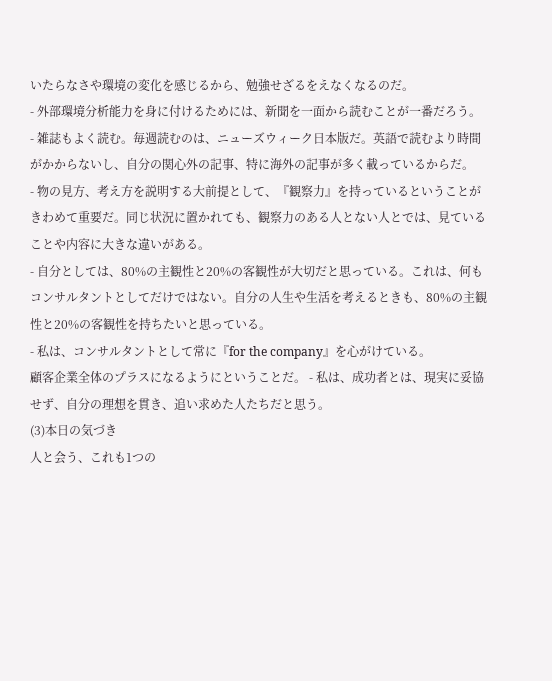いたらなさや環境の変化を感じるから、勉強せざるをえなくなるのだ。
- 外部環境分析能力を身に付けるためには、新聞を一面から読むことが一番だろう。
- 雑誌もよく読む。毎週読むのは、ニューズウィーク日本版だ。英語で読むより時間がかからないし、自分の関心外の記事、特に海外の記事が多く載っているからだ。
- 物の見方、考え方を説明する大前提として、『観察力』を持っているということがきわめて重要だ。同じ状況に置かれても、観察力のある人とない人とでは、見ていることや内容に大きな違いがある。
- 自分としては、80%の主観性と20%の客観性が大切だと思っている。これは、何もコンサルタントとしてだけではない。自分の人生や生活を考えるときも、80%の主観性と20%の客観性を持ちたいと思っている。
- 私は、コンサルタントとして常に『for the company』を心がけている。
顧客企業全体のプラスになるようにということだ。 - 私は、成功者とは、現実に妥協せず、自分の理想を貫き、追い求めた人たちだと思う。
(3)本日の気づき
人と会う、これも1つの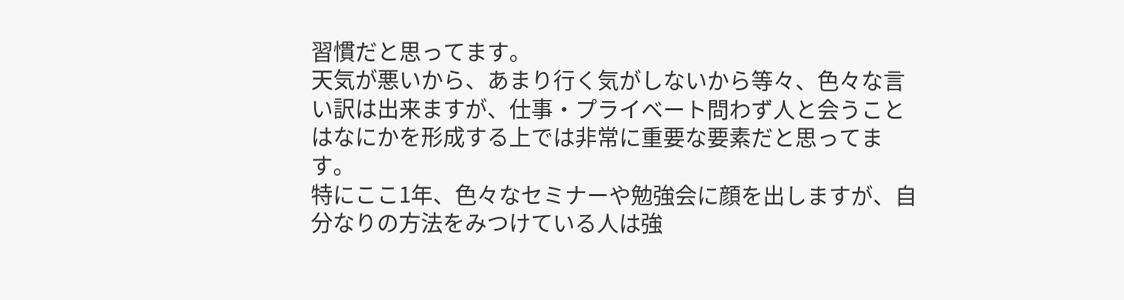習慣だと思ってます。
天気が悪いから、あまり行く気がしないから等々、色々な言い訳は出来ますが、仕事・プライベート問わず人と会うことはなにかを形成する上では非常に重要な要素だと思ってます。
特にここ1年、色々なセミナーや勉強会に顔を出しますが、自分なりの方法をみつけている人は強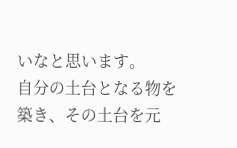いなと思います。
自分の土台となる物を築き、その土台を元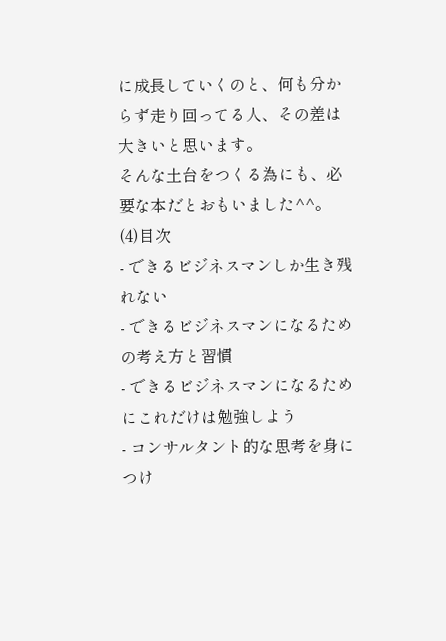に成長していくのと、何も分からず走り回ってる人、その差は大きいと思います。
そんな土台をつくる為にも、必要な本だとおもいました^^。
(4)目次
- できるビジネスマンしか生き残れない
- できるビジネスマンになるための考え方と習慣
- できるビジネスマンになるためにこれだけは勉強しよう
- コンサルタント的な思考を身につけ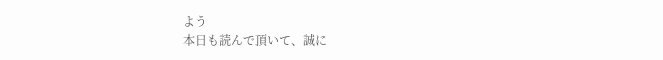よう
本日も読んで頂いて、誠に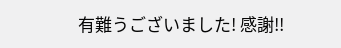有難うございました! 感謝!!